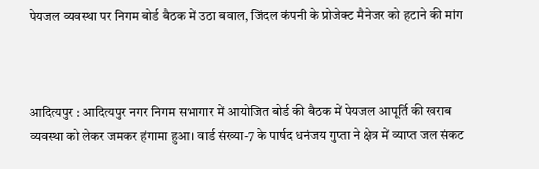पेयजल व्यवस्था पर निगम बोर्ड बैठक में उठा बवाल, जिंदल कंपनी के प्रोजेक्ट मैनेजर को हटाने की मांग



आदित्यपुर : आदित्यपुर नगर निगम सभागार में आयोजित बोर्ड की बैठक में पेयजल आपूर्ति की खराब व्यवस्था को लेकर जमकर हंगामा हुआ। वार्ड संख्या-7 के पार्षद धनंजय गुप्ता ने क्षेत्र में व्याप्त जल संकट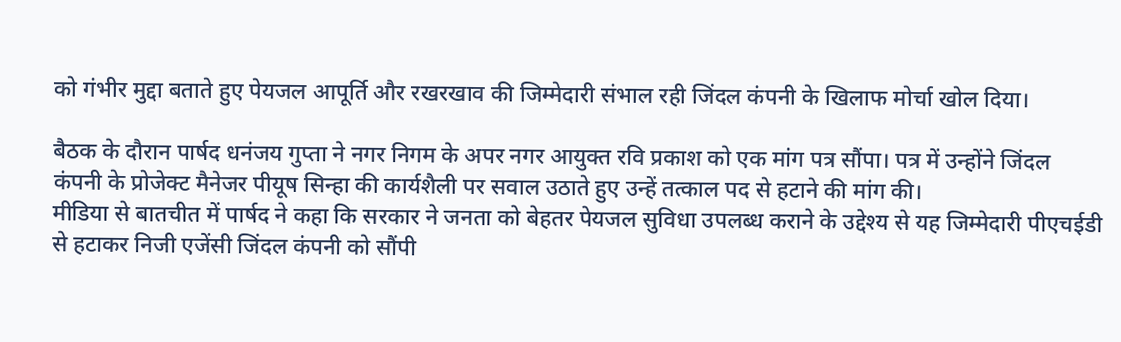को गंभीर मुद्दा बताते हुए पेयजल आपूर्ति और रखरखाव की जिम्मेदारी संभाल रही जिंदल कंपनी के खिलाफ मोर्चा खोल दिया।

बैठक के दौरान पार्षद धनंजय गुप्ता ने नगर निगम के अपर नगर आयुक्त रवि प्रकाश को एक मांग पत्र सौंपा। पत्र में उन्होंने जिंदल कंपनी के प्रोजेक्ट मैनेजर पीयूष सिन्हा की कार्यशैली पर सवाल उठाते हुए उन्हें तत्काल पद से हटाने की मांग की।
मीडिया से बातचीत में पार्षद ने कहा कि सरकार ने जनता को बेहतर पेयजल सुविधा उपलब्ध कराने के उद्देश्य से यह जिम्मेदारी पीएचईडी से हटाकर निजी एजेंसी जिंदल कंपनी को सौंपी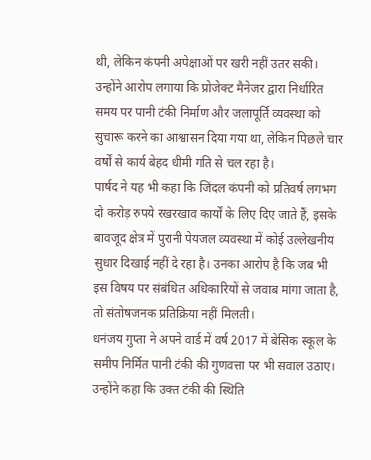थी, लेकिन कंपनी अपेक्षाओं पर खरी नहीं उतर सकी। उन्होंने आरोप लगाया कि प्रोजेक्ट मैनेजर द्वारा निर्धारित समय पर पानी टंकी निर्माण और जलापूर्ति व्यवस्था को सुचारू करने का आश्वासन दिया गया था, लेकिन पिछले चार वर्षों से कार्य बेहद धीमी गति से चल रहा है।
पार्षद ने यह भी कहा कि जिंदल कंपनी को प्रतिवर्ष लगभग दो करोड़ रुपये रखरखाव कार्यों के लिए दिए जाते हैं, इसके बावजूद क्षेत्र में पुरानी पेयजल व्यवस्था में कोई उल्लेखनीय सुधार दिखाई नहीं दे रहा है। उनका आरोप है कि जब भी इस विषय पर संबंधित अधिकारियों से जवाब मांगा जाता है, तो संतोषजनक प्रतिक्रिया नहीं मिलती।
धनंजय गुप्ता ने अपने वार्ड में वर्ष 2017 में बेसिक स्कूल के समीप निर्मित पानी टंकी की गुणवत्ता पर भी सवाल उठाए। उन्होंने कहा कि उक्त टंकी की स्थिति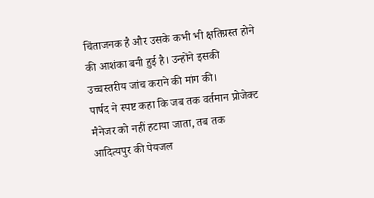चिंताजनक है और उसके कभी भी क्षतिग्रस्त होने की आशंका बनी हुई है। उन्होंने इसकी उच्चस्तरीय जांच कराने की मांग की।
पार्षद ने स्पष्ट कहा कि जब तक वर्तमान प्रोजेक्ट मैनेजर को नहीं हटाया जाता, तब तक आदित्यपुर की पेयजल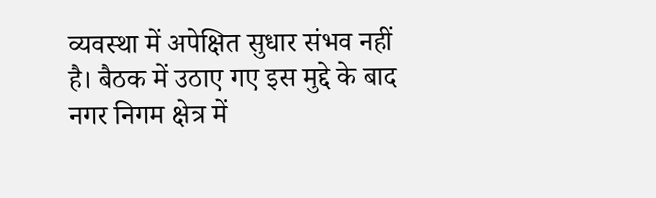व्यवस्था में अपेक्षित सुधार संभव नहीं है। बैठक में उठाए गए इस मुद्दे के बाद नगर निगम क्षेत्र में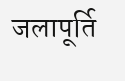जलापूर्ति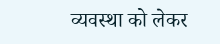व्यवस्था को लेकर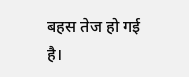बहस तेज हो गई है।